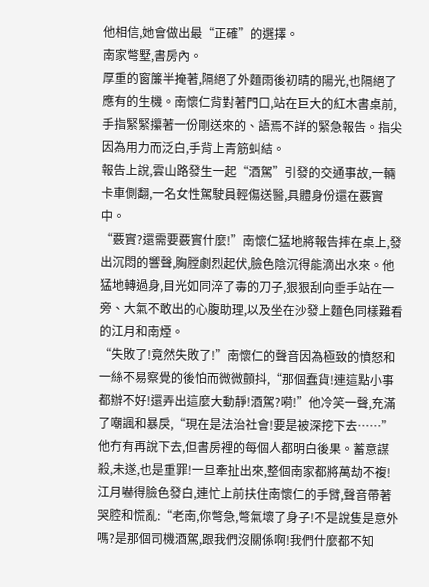他相信,她會做出最“正確”的選擇。
南家彆墅,書房內。
厚重的窗簾半掩著,隔絕了外麵雨後初晴的陽光,也隔絕了應有的生機。南懷仁背對著門口,站在巨大的紅木書桌前,手指緊緊攥著一份剛送來的、語焉不詳的緊急報告。指尖因為用力而泛白,手背上青筋虯結。
報告上說,雲山路發生一起“酒駕”引發的交通事故,一輛卡車側翻,一名女性駕駛員輕傷送醫,具體身份還在覈實中。
“覈實?還需要覈實什麼!”南懷仁猛地將報告摔在桌上,發出沉悶的響聲,胸膛劇烈起伏,臉色陰沉得能滴出水來。他猛地轉過身,目光如同淬了毒的刀子,狠狠刮向垂手站在一旁、大氣不敢出的心腹助理,以及坐在沙發上麵色同樣難看的江月和南煙。
“失敗了!竟然失敗了!”南懷仁的聲音因為極致的憤怒和一絲不易察覺的後怕而微微顫抖,“那個蠢貨!連這點小事都辦不好!還弄出這麼大動靜!酒駕?嗬!”他冷笑一聲,充滿了嘲諷和暴戾,“現在是法治社會!要是被深挖下去……”
他冇有再說下去,但書房裡的每個人都明白後果。蓄意謀殺,未遂,也是重罪!一旦牽扯出來,整個南家都將萬劫不複!
江月嚇得臉色發白,連忙上前扶住南懷仁的手臂,聲音帶著哭腔和慌亂:“老南,你彆急,彆氣壞了身子!不是說隻是意外嗎?是那個司機酒駕,跟我們沒關係啊!我們什麼都不知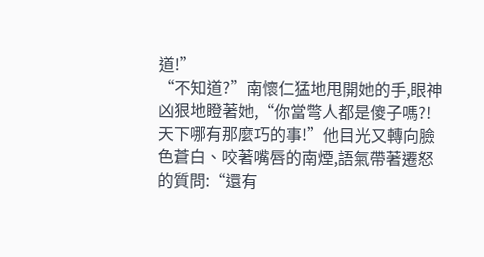道!”
“不知道?”南懷仁猛地甩開她的手,眼神凶狠地瞪著她,“你當彆人都是傻子嗎?!天下哪有那麼巧的事!”他目光又轉向臉色蒼白、咬著嘴唇的南煙,語氣帶著遷怒的質問:“還有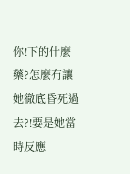你!下的什麼藥?怎麼冇讓她徹底昏死過去?!要是她當時反應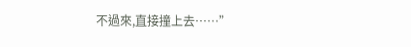不過來,直接撞上去……”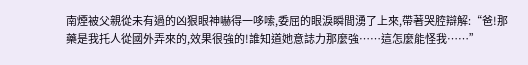南煙被父親從未有過的凶狠眼神嚇得一哆嗦,委屈的眼淚瞬間湧了上來,帶著哭腔辯解:“爸!那藥是我托人從國外弄來的,效果很強的!誰知道她意誌力那麼強……這怎麼能怪我……”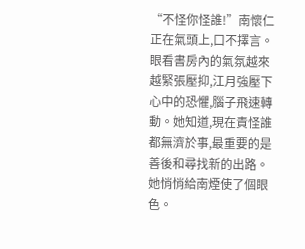“不怪你怪誰!”南懷仁正在氣頭上,口不擇言。
眼看書房內的氣氛越來越緊張壓抑,江月強壓下心中的恐懼,腦子飛速轉動。她知道,現在責怪誰都無濟於事,最重要的是善後和尋找新的出路。她悄悄給南煙使了個眼色。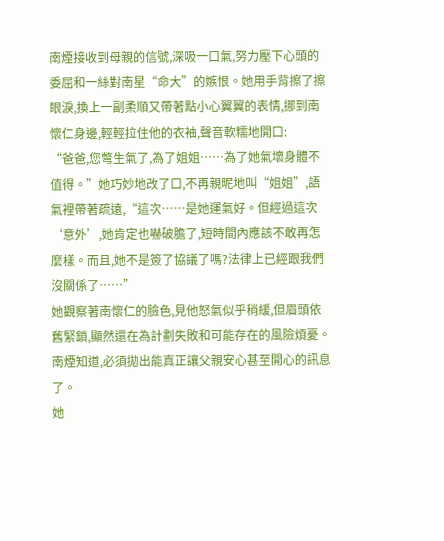南煙接收到母親的信號,深吸一口氣,努力壓下心頭的委屈和一絲對南星“命大”的嫉恨。她用手背擦了擦眼淚,換上一副柔順又帶著點小心翼翼的表情,挪到南懷仁身邊,輕輕拉住他的衣袖,聲音軟糯地開口:
“爸爸,您彆生氣了,為了姐姐……為了她氣壞身體不值得。”她巧妙地改了口,不再親昵地叫“姐姐”,語氣裡帶著疏遠,“這次……是她運氣好。但經過這次‘意外’,她肯定也嚇破膽了,短時間內應該不敢再怎麼樣。而且,她不是簽了協議了嗎?法律上已經跟我們沒關係了……”
她觀察著南懷仁的臉色,見他怒氣似乎稍緩,但眉頭依舊緊鎖,顯然還在為計劃失敗和可能存在的風險煩憂。南煙知道,必須拋出能真正讓父親安心甚至開心的訊息了。
她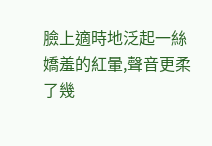臉上適時地泛起一絲嬌羞的紅暈,聲音更柔了幾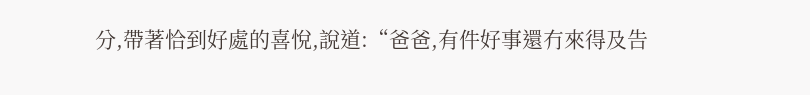分,帶著恰到好處的喜悅,說道:“爸爸,有件好事還冇來得及告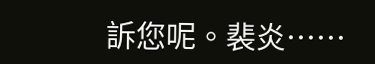訴您呢。裴炎……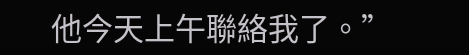他今天上午聯絡我了。”